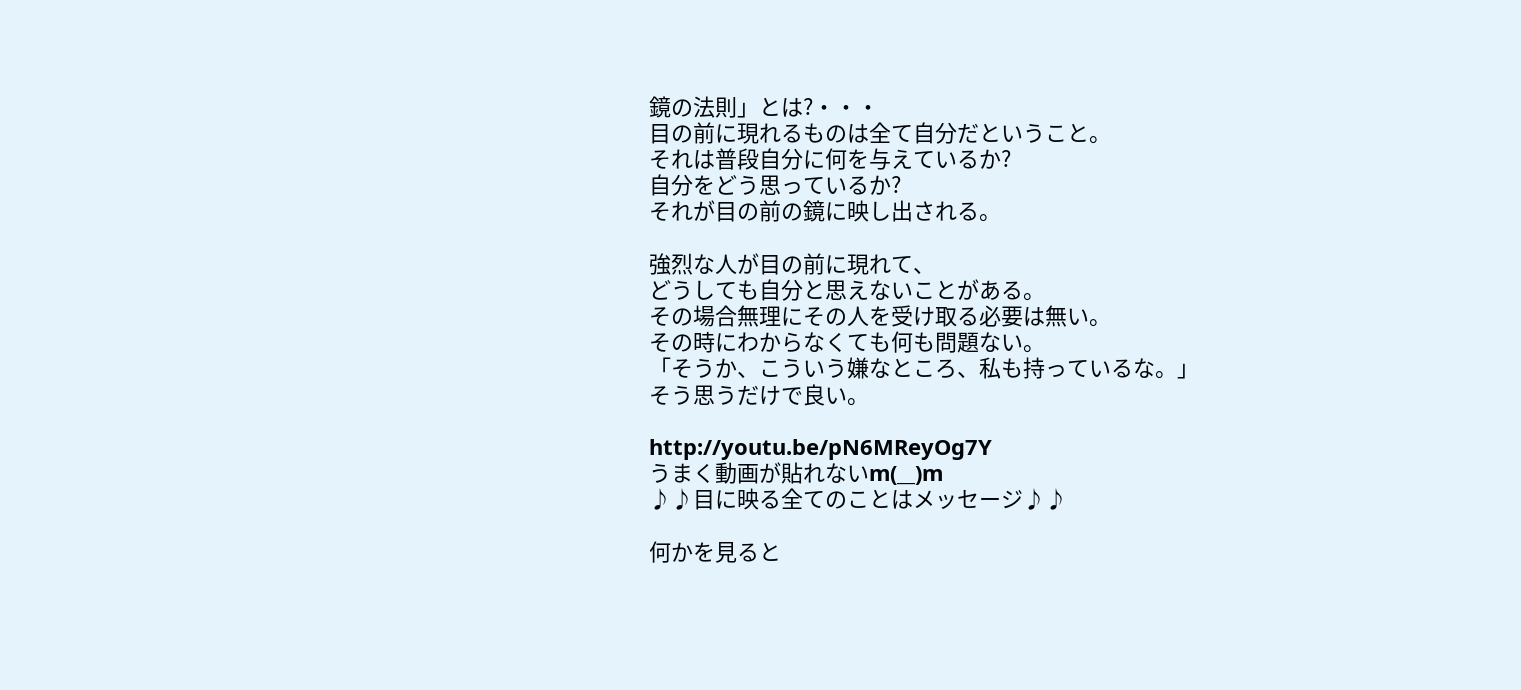鏡の法則」とは?・・・
目の前に現れるものは全て自分だということ。
それは普段自分に何を与えているか?
自分をどう思っているか?
それが目の前の鏡に映し出される。

強烈な人が目の前に現れて、
どうしても自分と思えないことがある。
その場合無理にその人を受け取る必要は無い。
その時にわからなくても何も問題ない。
「そうか、こういう嫌なところ、私も持っているな。」
そう思うだけで良い。

http://youtu.be/pN6MReyOg7Y
うまく動画が貼れないm(__)m
♪♪目に映る全てのことはメッセージ♪♪

何かを見ると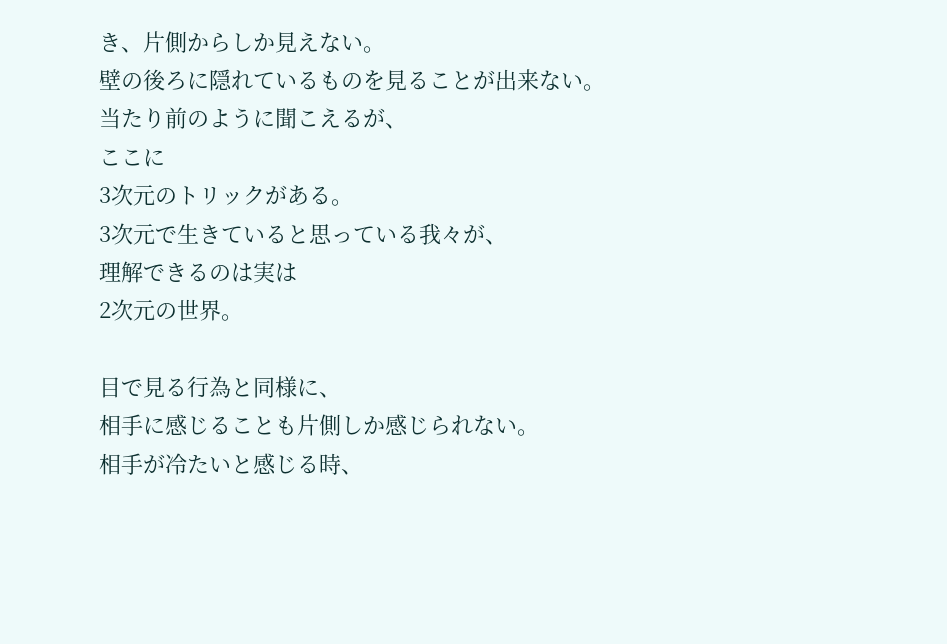き、片側からしか見えない。
壁の後ろに隠れているものを見ることが出来ない。
当たり前のように聞こえるが、
ここに
3次元のトリックがある。
3次元で生きていると思っている我々が、
理解できるのは実は
2次元の世界。

目で見る行為と同様に、
相手に感じることも片側しか感じられない。
相手が冷たいと感じる時、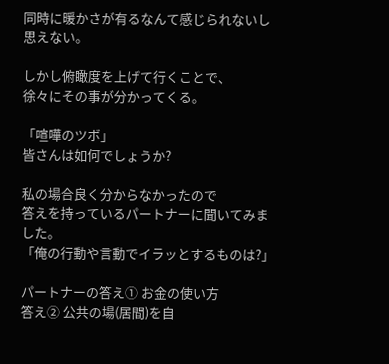同時に暖かさが有るなんて感じられないし思えない。

しかし俯瞰度を上げて行くことで、
徐々にその事が分かってくる。

「喧嘩のツボ」
皆さんは如何でしょうか?

私の場合良く分からなかったので
答えを持っているパートナーに聞いてみました。
「俺の行動や言動でイラッとするものは?」

パートナーの答え① お金の使い方
答え② 公共の場(居間)を自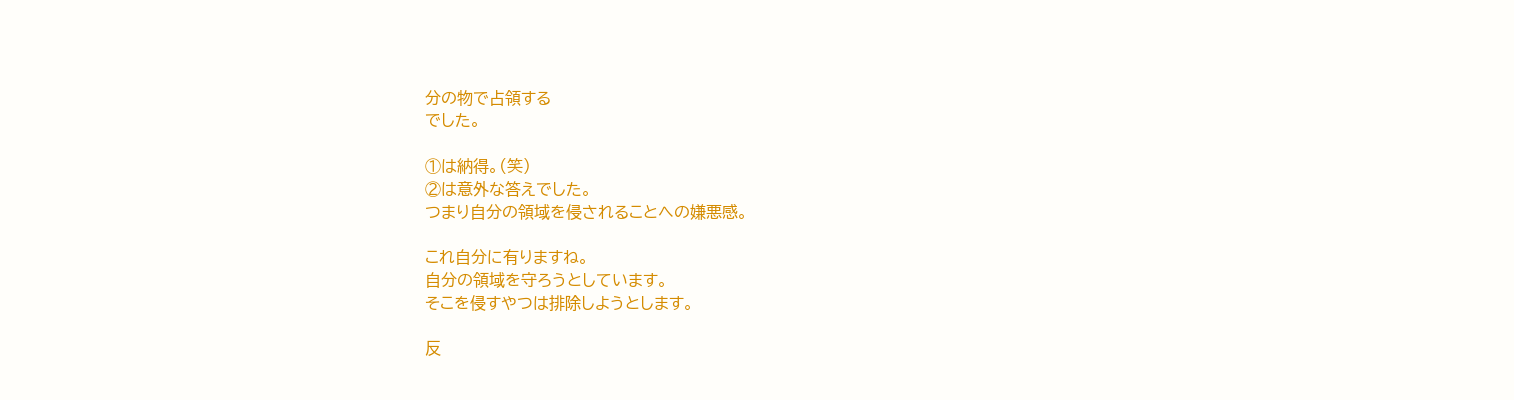分の物で占領する
でした。

①は納得。(笑)
②は意外な答えでした。
つまり自分の領域を侵されることへの嫌悪感。

これ自分に有りますね。
自分の領域を守ろうとしています。
そこを侵すやつは排除しようとします。

反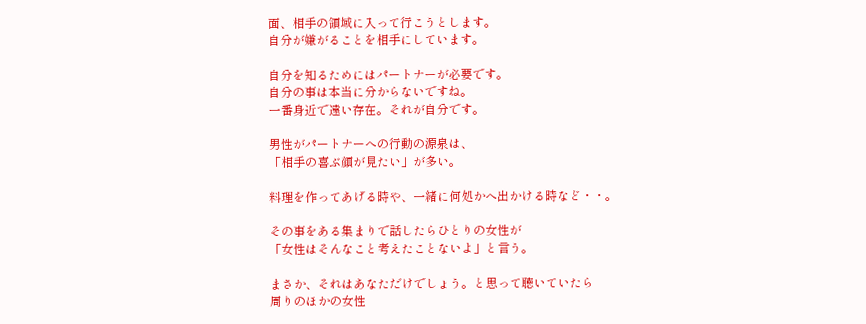面、相手の領域に入って行こうとします。
自分が嫌がることを相手にしています。

自分を知るためにはパートナーが必要です。
自分の事は本当に分からないですね。
一番身近で遠い存在。それが自分です。

男性がパートナーへの行動の源泉は、
「相手の喜ぶ顔が見たい」が多い。

料理を作ってあげる時や、一緒に何処かへ出かける時など・・。

その事をある集まりで話したらひとりの女性が
「女性はそんなこと考えたことないよ」と言う。

まさか、それはあなただけでしょう。と思って聴いていたら
周りのほかの女性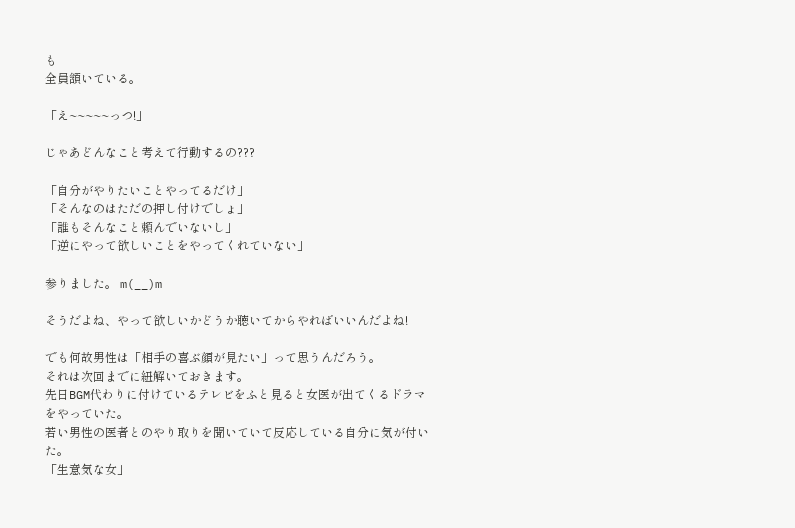も
全員頷いている。

「え~~~~~っつ!」

じゃあどんなこと考えて行動するの???

「自分がやりたいことやってるだけ」
「そんなのはただの押し付けでしょ」
「誰もそんなこと頼んでいないし」
「逆にやって欲しいことをやってくれていない」

参りました。 m(__)m

そうだよね、やって欲しいかどうか聴いてからやればいいんだよね!

でも何故男性は「相手の喜ぶ顔が見たい」って思うんだろう。
それは次回までに紐解いておきます。
先日BGM代わりに付けているテレビをふと見ると女医が出てくるドラマをやっていた。
若い男性の医者とのやり取りを聞いていて反応している自分に気が付いた。
「生意気な女」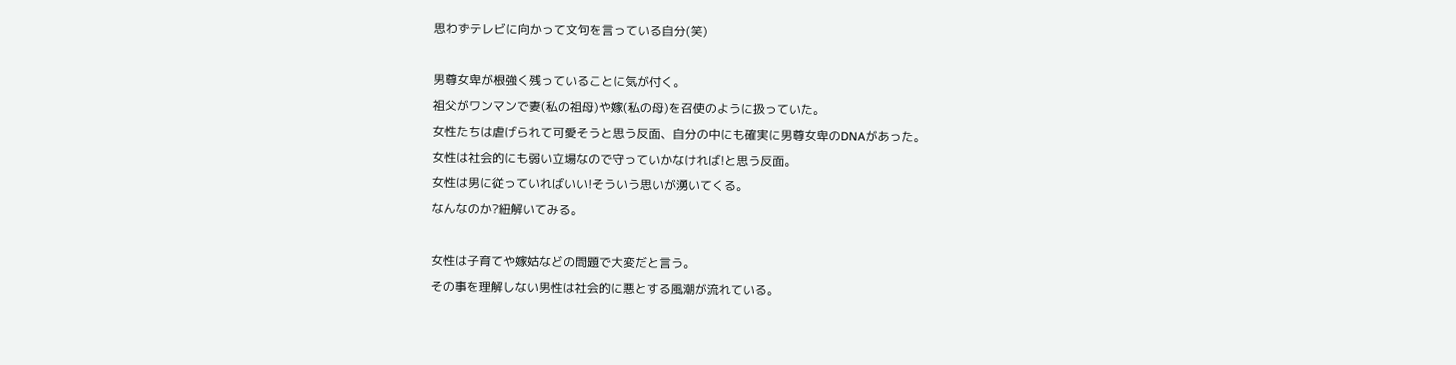思わずテレビに向かって文句を言っている自分(笑)

男尊女卑が根強く残っていることに気が付く。
祖父がワンマンで妻(私の祖母)や嫁(私の母)を召使のように扱っていた。
女性たちは虐げられて可愛そうと思う反面、自分の中にも確実に男尊女卑のDNAがあった。
女性は社会的にも弱い立場なので守っていかなければ!と思う反面。
女性は男に従っていればいい!そういう思いが湧いてくる。
なんなのか?紐解いてみる。

女性は子育てや嫁姑などの問題で大変だと言う。
その事を理解しない男性は社会的に悪とする風潮が流れている。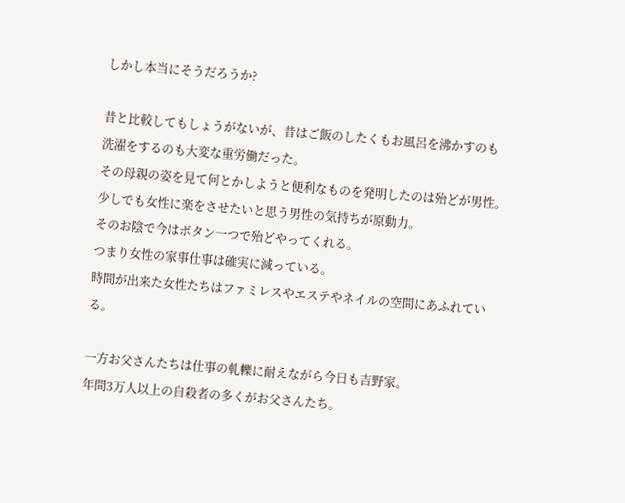しかし本当にそうだろうか?

昔と比較してもしょうがないが、昔はご飯のしたくもお風呂を沸かすのも
洗濯をするのも大変な重労働だった。
その母親の姿を見て何とかしようと便利なものを発明したのは殆どが男性。
少しでも女性に楽をさせたいと思う男性の気持ちが原動力。
そのお陰で今はボタン一つで殆どやってくれる。
つまり女性の家事仕事は確実に減っている。
時間が出来た女性たちはファミレスやエステやネイルの空間にあふれている。

一方お父さんたちは仕事の軋轢に耐えながら今日も吉野家。
年間3万人以上の自殺者の多くがお父さんたち。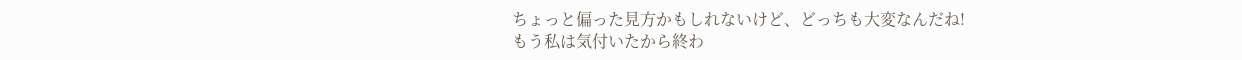ちょっと偏った見方かもしれないけど、どっちも大変なんだね!
もう私は気付いたから終わ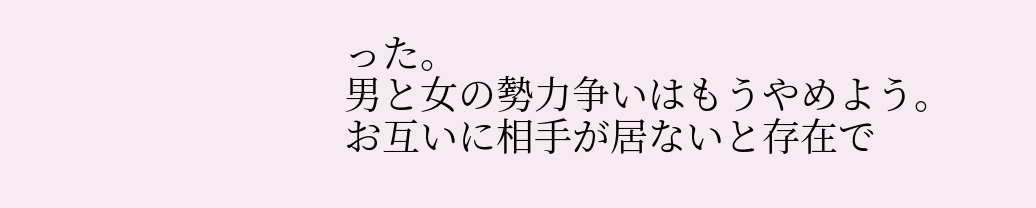った。
男と女の勢力争いはもうやめよう。
お互いに相手が居ないと存在で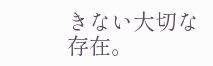きない大切な存在。